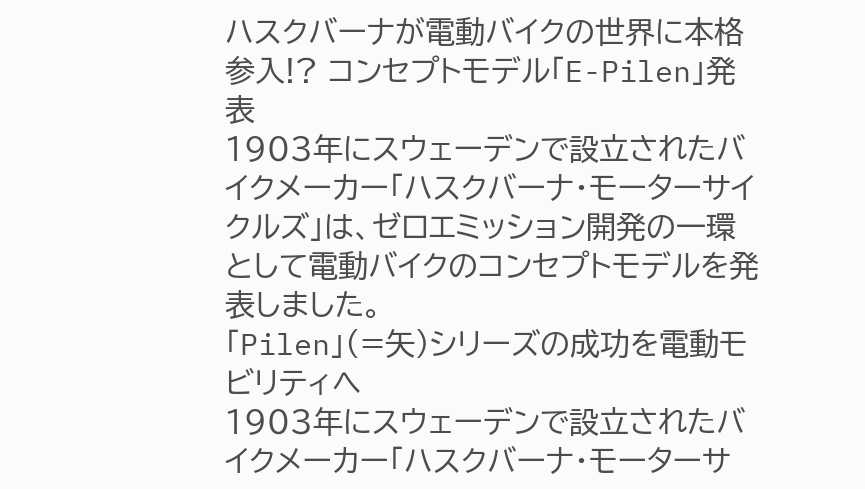ハスクバーナが電動バイクの世界に本格参入!? コンセプトモデル「E-Pilen」発表
1903年にスウェーデンで設立されたバイクメーカー「ハスクバーナ・モーターサイクルズ」は、ゼロエミッション開発の一環として電動バイクのコンセプトモデルを発表しました。
「Pilen」(=矢)シリーズの成功を電動モビリティへ
1903年にスウェーデンで設立されたバイクメーカー「ハスクバーナ・モーターサ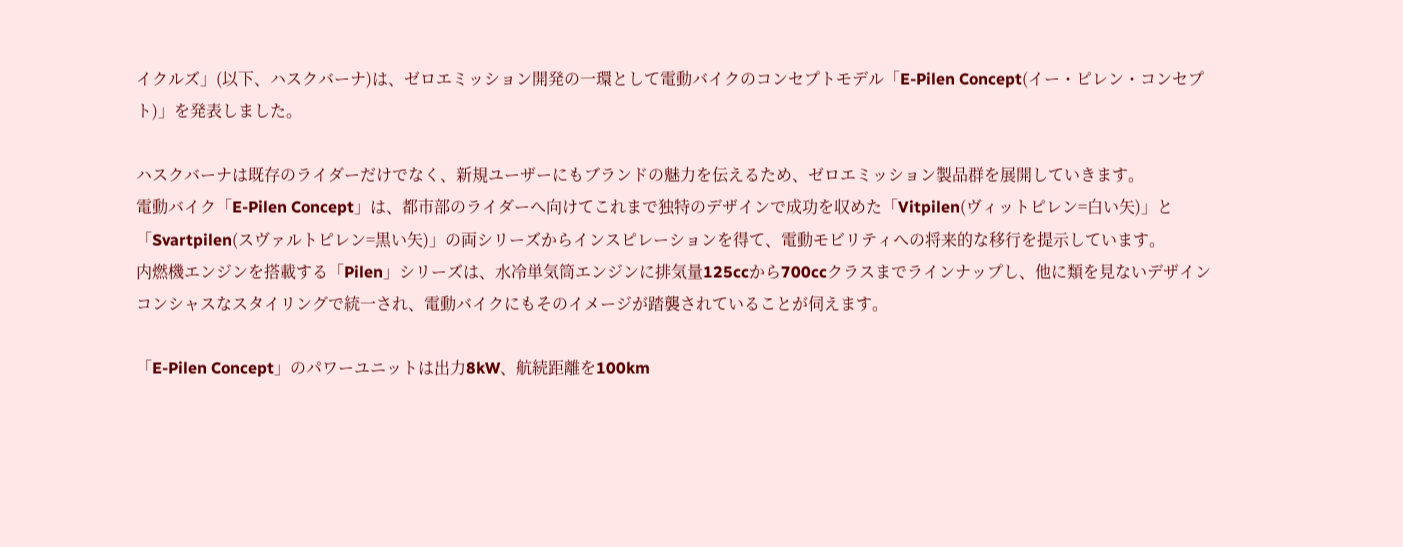イクルズ」(以下、ハスクバーナ)は、ゼロエミッション開発の一環として電動バイクのコンセプトモデル「E-Pilen Concept(イー・ピレン・コンセプト)」を発表しました。

ハスクバーナは既存のライダーだけでなく、新規ユーザーにもブランドの魅力を伝えるため、ゼロエミッション製品群を展開していきます。
電動バイク「E-Pilen Concept」は、都市部のライダーへ向けてこれまで独特のデザインで成功を収めた「Vitpilen(ヴィットピレン=白い矢)」と「Svartpilen(スヴァルトピレン=黒い矢)」の両シリーズからインスピレーションを得て、電動モビリティへの将来的な移行を提示しています。
内燃機エンジンを搭載する「Pilen」シリーズは、水冷単気筒エンジンに排気量125ccから700ccクラスまでラインナップし、他に類を見ないデザインコンシャスなスタイリングで統一され、電動バイクにもそのイメージが踏襲されていることが伺えます。

「E-Pilen Concept」のパワーユニットは出力8kW、航続距離を100km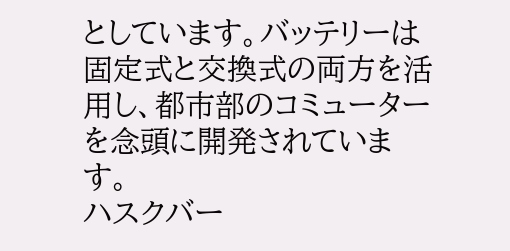としています。バッテリーは固定式と交換式の両方を活用し、都市部のコミューターを念頭に開発されています。
ハスクバー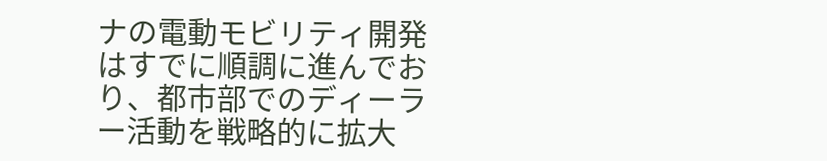ナの電動モビリティ開発はすでに順調に進んでおり、都市部でのディーラー活動を戦略的に拡大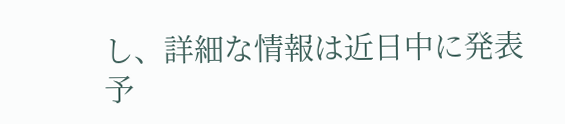し、詳細な情報は近日中に発表予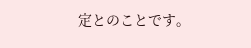定とのことです。